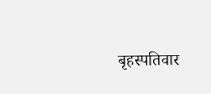बृहस्पतिवार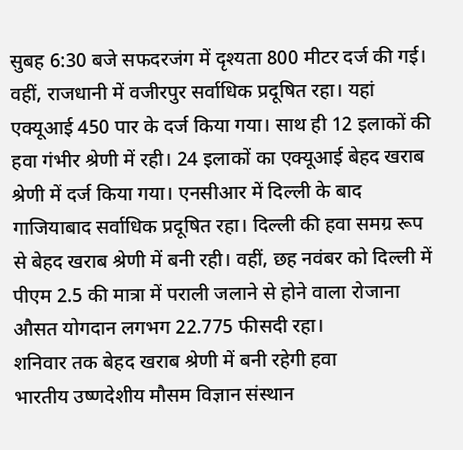सुबह 6:30 बजे सफदरजंग में दृश्यता 800 मीटर दर्ज की गई। वहीं, राजधानी में वजीरपुर सर्वाधिक प्रदूषित रहा। यहां एक्यूआई 450 पार के दर्ज किया गया। साथ ही 12 इलाकों की हवा गंभीर श्रेणी में रही। 24 इलाकों का एक्यूआई बेहद खराब श्रेणी में दर्ज किया गया। एनसीआर में दिल्ली के बाद गाजियाबाद सर्वाधिक प्रदूषित रहा। दिल्ली की हवा समग्र रूप से बेहद खराब श्रेणी में बनी रही। वहीं, छह नवंबर को दिल्ली में पीएम 2.5 की मात्रा में पराली जलाने से होने वाला रोजाना औसत योगदान लगभग 22.775 फीसदी रहा।
शनिवार तक बेहद खराब श्रेणी में बनी रहेगी हवा
भारतीय उष्णदेशीय मौसम विज्ञान संस्थान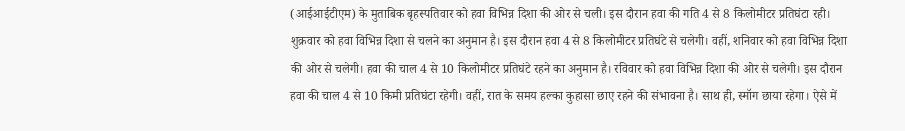(आईआईटीएम) के मुताबिक बृहस्पतिवार को हवा विभिन्न दिशा की ओर से चली। इस दौरान हवा की गति 4 से 8 किलोमीटर प्रतिघंटा रही। शुक्रवार को हवा विभिन्न दिशा से चलने का अनुमान है। इस दौरान हवा 4 से 8 किलोमीटर प्रतिघंटे से चलेगी। वहीं, शनिवार को हवा विभिन्न दिशा की ओर से चलेगी। हवा की चाल 4 से 10 किलोमीटर प्रतिघंटे रहने का अनुमान है। रविवार को हवा विभिन्न दिशा की ओर से चलेगी। इस दौरान हवा की चाल 4 से 10 किमी प्रतिघंटा रहेगी। वहीं, रात के समय हल्का कुहासा छाए रहने की संभावना है। साथ ही, स्मॉग छाया रहेगा। ऐसे में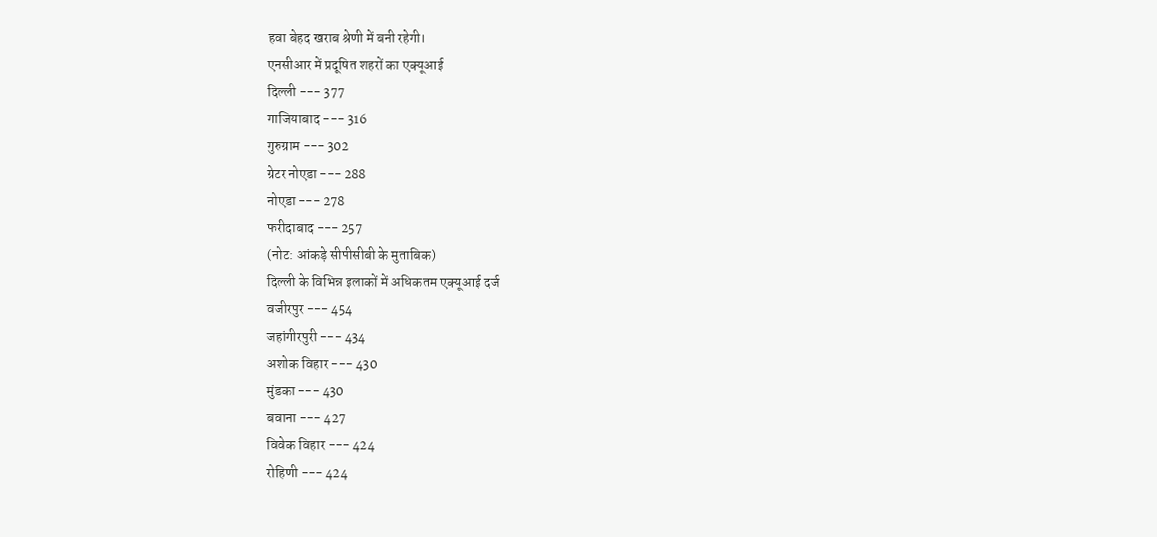हवा बेहद खराब श्रेणी में बनी रहेगी।
एनसीआर में प्रदूषित शहरों का एक्यूआई
दिल्ली --- 377
गाजियाबाद --- 316
गुरुग्राम --- 302
ग्रेटर नोएडा --- 288
नोएडा --- 278
फरीदाबाद --- 257
(नोट: आंकड़े सीपीसीबी के मुताबिक)
दिल्ली के विभिन्न इलाकों में अधिकतम एक्यूआई दर्ज
वजीरपुर --- 454
जहांगीरपुरी --- 434
अशोक विहार --- 430
मुंडका --- 430
बवाना --- 427
विवेक विहार --- 424
रोहिणी --- 424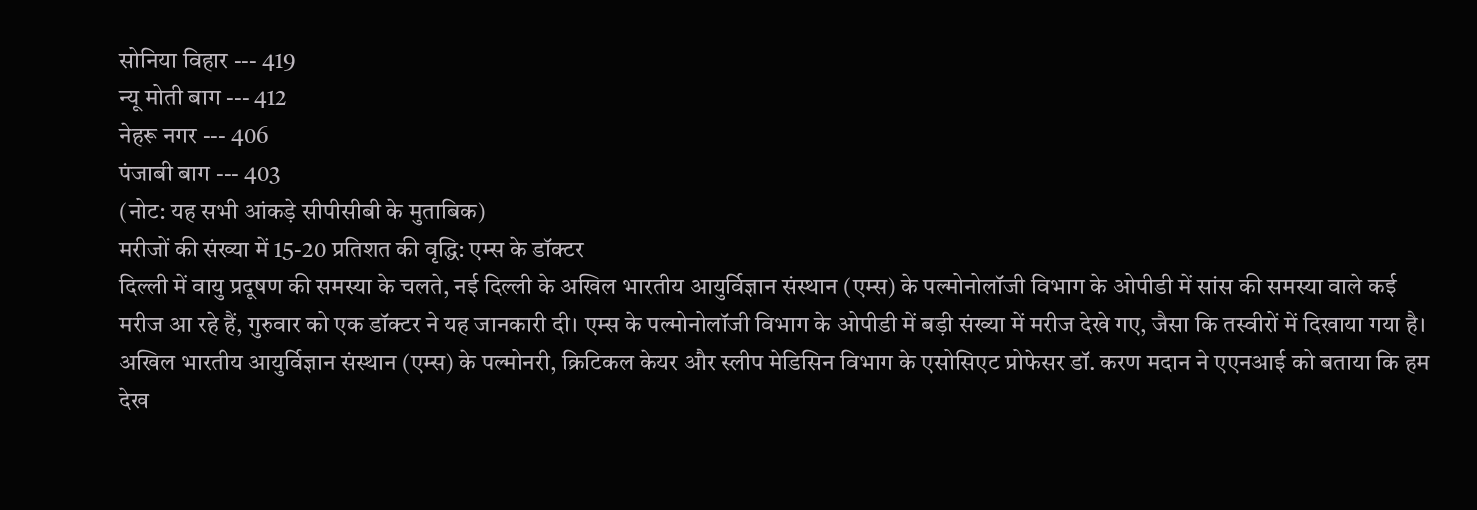सोनिया विहार --- 419
न्यू मोती बाग --- 412
नेहरू नगर --- 406
पंजाबी बाग --- 403
(नोट: यह सभी आंकड़े सीपीसीबी के मुताबिक)
मरीजों की संख्या में 15-20 प्रतिशत की वृद्धि: एम्स के डॉक्टर
दिल्ली में वायु प्रदूषण की समस्या के चलते, नई दिल्ली के अखिल भारतीय आयुर्विज्ञान संस्थान (एम्स) के पल्मोनोलॉजी विभाग के ओपीडी में सांस की समस्या वाले कई मरीज आ रहे हैं, गुरुवार को एक डॉक्टर ने यह जानकारी दी। एम्स के पल्मोनोलॉजी विभाग के ओपीडी में बड़ी संख्या में मरीज देखे गए, जैसा कि तस्वीरों में दिखाया गया है। अखिल भारतीय आयुर्विज्ञान संस्थान (एम्स) के पल्मोनरी, क्रिटिकल केयर और स्लीप मेडिसिन विभाग के एसोसिएट प्रोफेसर डॉ. करण मदान ने एएनआई को बताया कि हम देख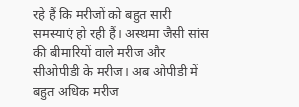रहे हैं कि मरीजों को बहुत सारी समस्याएं हो रही हैं। अस्थमा जैसी सांस की बीमारियों वाले मरीज और सीओपीडी के मरीज। अब ओपीडी में बहुत अधिक मरीज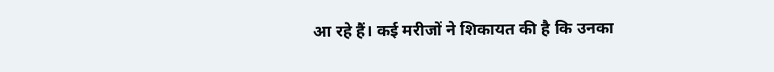आ रहे हैं। कई मरीजों ने शिकायत की है कि उनका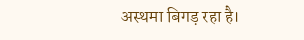अस्थमा बिगड़ रहा है।